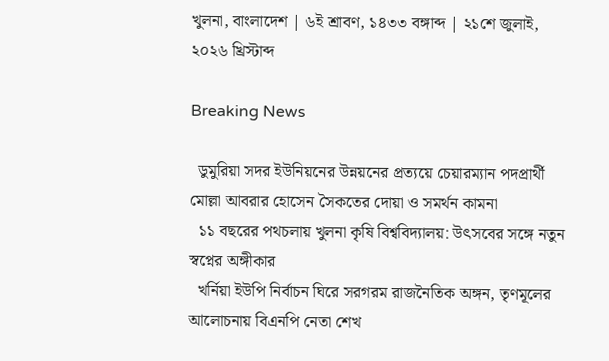খুলনা, বাংলাদেশ | ৬ই শ্রাবণ, ১৪৩৩ বঙ্গাব্দ | ২১শে জুলাই, ২০২৬ খ্রিস্টাব্দ

Breaking News

  ডুমুরিয়া সদর ইউনিয়নের উন্নয়নের প্রত্যয়ে চেয়ারম্যান পদপ্রার্থী মোল্লা আবরার হোসেন সৈকতের দোয়া ও সমর্থন কামনা
  ১১ বছরের পথচলায় খুলনা কৃষি বিশ্ববিদ্যালয়: উৎসবের সঙ্গে নতুন স্বপ্নের অঙ্গীকার
  খর্নিয়া ইউপি নির্বাচন ঘিরে সরগরম রাজনৈতিক অঙ্গন, তৃণমূলের আলোচনায় বিএনপি নেতা শেখ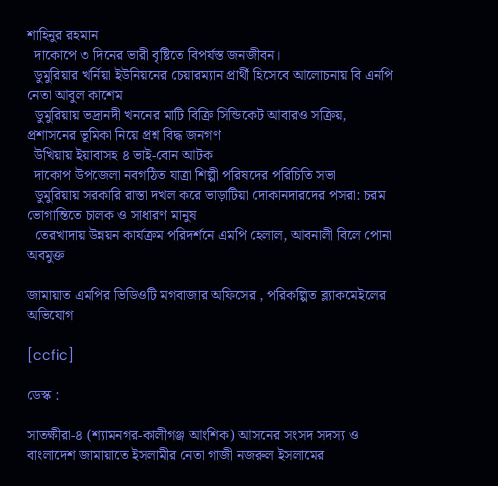শাহিনুর রহমান
  দাকোপে ৩ দিনের ভারী বৃষ্টিতে বিপর্যস্ত জনজীবন।
  ডুমুরিয়ার খর্নিয়া ইউনিয়নের চেয়ারম্যান প্রার্থী হিসেবে আলোচনায় বি এনপি নেতা আবুল কাশেম
  ডুমুরিয়ায় ভদ্রানদী খননের মাটি বিক্রি সিন্ডিকেট আবারও সক্রিয়, প্রশাসনের ভূমিকা নিয়ে প্রশ্ন বিদ্ধ জনগণ
  উখিয়ায় ইয়াবাসহ ৪ ভাই-বোন আটক
  দাকোপ উপজেলা নবগঠিত যাত্রা শিল্পী পরিষদের পরিচিতি সভা
  ডুমুরিয়ায় সরকারি রাস্তা দখল করে ভাড়াটিয়া দোকানদারদের পসরা: চরম ভোগান্তিতে চালক ও সাধারণ মানুষ
  তেরখাদায় উন্নয়ন কার্যক্রম পরিদর্শনে এমপি হেলাল, আবনালী বিলে পোনা অবমুক্ত

জামায়াত এমপির ভিডিওটি মগবাজার অফিসের , পরিকল্পিত ব্ল্যাকমেইলের অভিযোগ

[ccfic]

ডেস্ক :

সাতক্ষীরা-৪ (শ্যামনগর-কালীগঞ্জ আংশিক) আসনের সংসদ সদস্য ও বাংলাদেশ জামায়াতে ইসলামীর নেতা গাজী নজরুল ইসলামের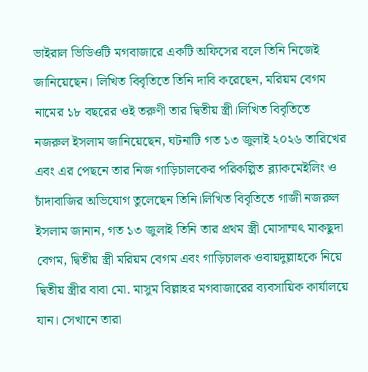ভাইরাল ভিডিওটি মগবাজারে একটি অফিসের বলে তিনি নিজেই জানিয়েছেন। লিখিত বিবৃতিতে তিনি দাবি করেছেন, মরিয়ম বেগম নামের ১৮ বছরের ওই তরুণী তার দ্বিতীয় স্ত্রী।লিখিত বিবৃতিতে নজরুল ইসলাম জানিয়েছেন, ঘটনাটি গত ১৩ জুলাই ২০২৬ তারিখের এবং এর পেছনে তার নিজ গাড়িচালকের পরিকল্পিত ব্ল্যাকমেইলিং ও চাঁদাবাজির অভিযোগ তুলেছেন তিনি।লিখিত বিবৃতিতে গাজী নজরুল ইসলাম জানান, গত ১৩ জুলাই তিনি তার প্রথম স্ত্রী মোসাম্মৎ মাকছুদা বেগম, দ্বিতীয় স্ত্রী মরিয়ম বেগম এবং গাড়িচালক ওবায়দুল্লাহকে নিয়ে দ্বিতীয় স্ত্রীর বাবা মো. মাসুম বিল্লাহর মগবাজারের ব্যবসায়িক কার্যালয়ে যান। সেখানে তারা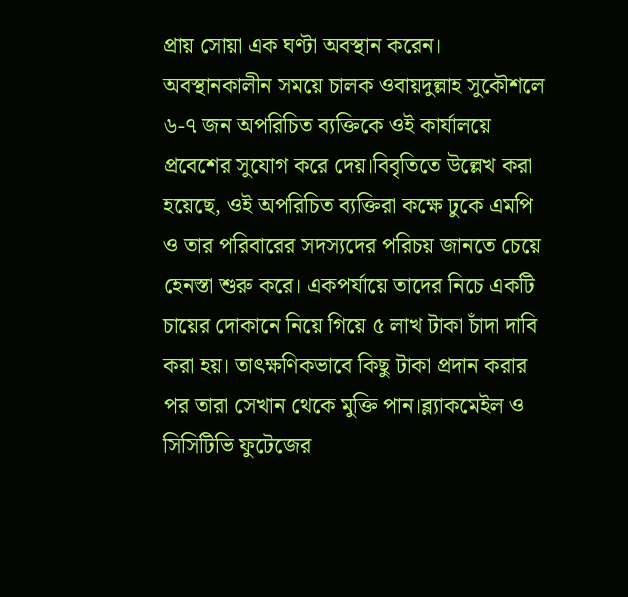প্রায় সোয়া এক ঘণ্টা অবস্থান করেন। অবস্থানকালীন সময়ে চালক ওবায়দুল্লাহ সুকৌশলে ৬-৭ জন অপরিচিত ব্যক্তিকে ওই কার্যালয়ে প্রবেশের সুযোগ করে দেয়।বিবৃতিতে উল্লেখ করা হয়েছে, ওই অপরিচিত ব্যক্তিরা কক্ষে ঢুকে এমপি ও তার পরিবারের সদস্যদের পরিচয় জানতে চেয়ে হেনস্তা শুরু করে। একপর্যায়ে তাদের নিচে একটি চায়ের দোকানে নিয়ে গিয়ে ৫ লাখ টাকা চাঁদা দাবি করা হয়। তাৎক্ষণিকভাবে কিছু টাকা প্রদান করার পর তারা সেখান থেকে মুক্তি পান।ব্ল্যাকমেইল ও সিসিটিভি ফুটেজের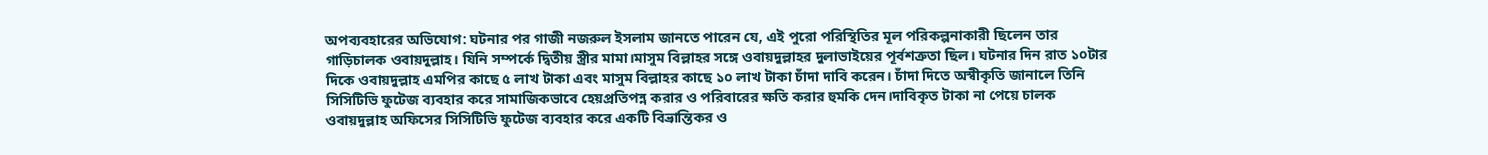অপব্যবহারের অভিযোগ: ঘটনার পর গাজী নজরুল ইসলাম জানতে পারেন যে, এই পুরো পরিস্থিতির মূল পরিকল্পনাকারী ছিলেন তার গাড়িচালক ওবায়দুল্লাহ। যিনি সম্পর্কে দ্বিতীয় স্ত্রীর মামা।মাসুম বিল্লাহর সঙ্গে ওবায়দুল্লাহর দুলাভাইয়ের পূর্বশত্রুতা ছিল। ঘটনার দিন রাত ১০টার দিকে ওবায়দুল্লাহ এমপির কাছে ৫ লাখ টাকা এবং মাসুম বিল্লাহর কাছে ১০ লাখ টাকা চাঁদা দাবি করেন। চাঁদা দিতে অস্বীকৃতি জানালে তিনি সিসিটিভি ফুটেজ ব্যবহার করে সামাজিকভাবে হেয়প্রতিপন্ন করার ও পরিবারের ক্ষতি করার হুমকি দেন।দাবিকৃত টাকা না পেয়ে চালক ওবায়দুল্লাহ অফিসের সিসিটিভি ফুটেজ ব্যবহার করে একটি বিভ্রান্তিকর ও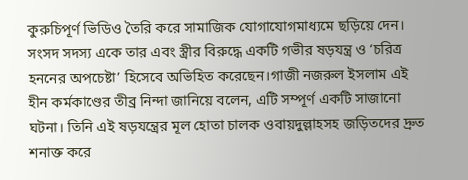কুরুচিপূর্ণ ভিডিও তৈরি করে সামাজিক যোগাযোগমাধ্যমে ছড়িয়ে দেন। সংসদ সদস্য একে তার এবং স্ত্রীর বিরুদ্ধে একটি গভীর ষড়যন্ত্র ও ‘চরিত্র হননের অপচেষ্টা’ হিসেবে অভিহিত করেছেন।গাজী নজরুল ইসলাম এই হীন কর্মকাণ্ডের তীব্র নিন্দা জানিয়ে বলেন, এটি সম্পূর্ণ একটি সাজানো ঘটনা। তিনি এই ষড়যন্ত্রের মূল হোতা চালক ওবায়দুল্লাহসহ জড়িতদের দ্রুত শনাক্ত করে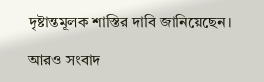দৃষ্টান্তমূলক শাস্তির দাবি জানিয়েছেন।

আরও সংবাদ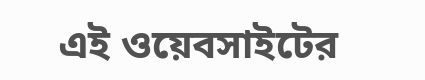এই ওয়েবসাইটের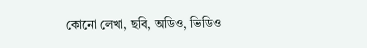কোনো লেখা, ছবি, অডিও, ভিডিও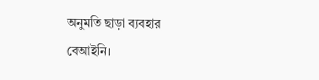অনুমতি ছাড়া ব্যবহার বেআইনি।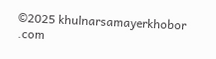©2025 khulnarsamayerkhobor .com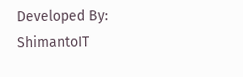Developed By: ShimantoIT